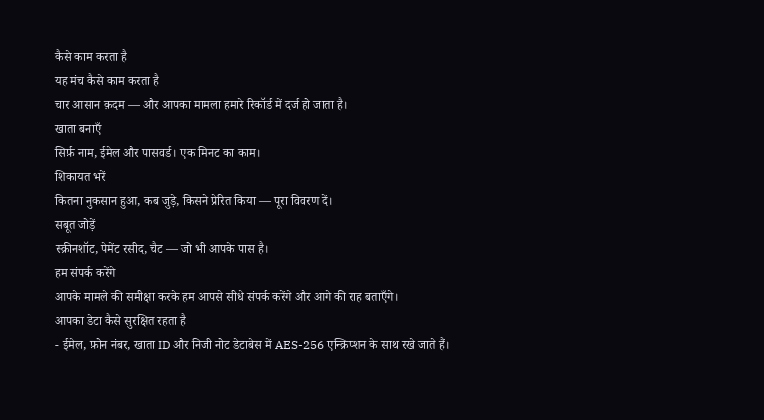कैसे काम करता है
यह मंच कैसे काम करता है
चार आसान क़दम — और आपका मामला हमारे रिकॉर्ड में दर्ज हो जाता है।
खाता बनाएँ
सिर्फ़ नाम, ईमेल और पासवर्ड। एक मिनट का काम।
शिकायत भरें
कितना नुकसान हुआ, कब जुड़े, किसने प्रेरित किया — पूरा विवरण दें।
सबूत जोड़ें
स्क्रीनशॉट, पेमेंट रसीद, चैट — जो भी आपके पास है।
हम संपर्क करेंगे
आपके मामले की समीक्षा करके हम आपसे सीधे संपर्क करेंगे और आगे की राह बताएँगे।
आपका डेटा कैसे सुरक्षित रहता है
- ईमेल, फ़ोन नंबर, खाता ID और निजी नोट डेटाबेस में AES-256 एन्क्रिप्शन के साथ रखे जाते हैं।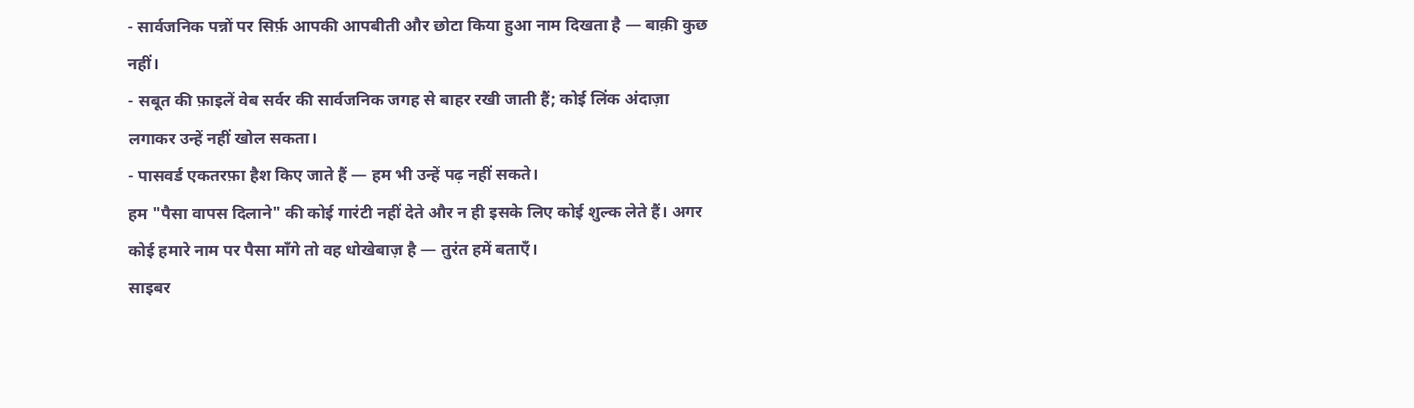- सार्वजनिक पन्नों पर सिर्फ़ आपकी आपबीती और छोटा किया हुआ नाम दिखता है — बाक़ी कुछ नहीं।
- सबूत की फ़ाइलें वेब सर्वर की सार्वजनिक जगह से बाहर रखी जाती हैं; कोई लिंक अंदाज़ा लगाकर उन्हें नहीं खोल सकता।
- पासवर्ड एकतरफ़ा हैश किए जाते हैं — हम भी उन्हें पढ़ नहीं सकते।
हम "पैसा वापस दिलाने" की कोई गारंटी नहीं देते और न ही इसके लिए कोई शुल्क लेते हैं। अगर कोई हमारे नाम पर पैसा माँगे तो वह धोखेबाज़ है — तुरंत हमें बताएँ।
साइबर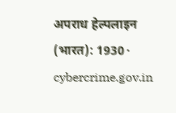अपराध हेल्पलाइन (भारत): 1930 · cybercrime.gov.in